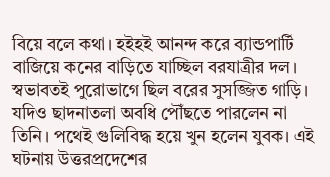বিয়ে বলে কথা। হইহই আনন্দ করে ব্যান্ডপার্টি বাজিয়ে কনের বাড়িতে যাচ্ছিল বরযাত্রীর দল। স্বভাবতই পুরোভাগে ছিল বরের সুসজ্জিত গাড়ি। যদিও ছাদনাতলা অবধি পৌঁছতে পারলেন না তিনি। পথেই গুলিবিদ্ধ হয়ে খুন হলেন যুবক। এই ঘটনায় উত্তরপ্রদেশের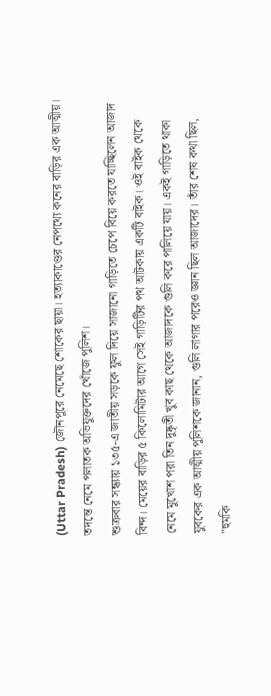(Uttar Pradesh) জৌনপুরে নেমেছে শোকের ছায়া। হত্যাকাণ্ডের নেপথ্যে কনের বাড়ির এক আত্মীয়। তদন্তে নেমে পলাতক অভিযুক্তদের খোঁজে পুলিশ।
শুক্রবার সন্ধ্যায় ১৩৫-এ জাতীয় সড়কে ফুল দিয়ে সাজানো গাড়িতে চেপে বিয়ে করতে যাচ্ছিলেন আজাদ বিন্দ। মেয়ের বাড়ির ৫ কিলোমিটার আগে সেই গাড়িটির পথ আটকায় একটি বাইক। ওই বাইক থেকে নেমে মুখোশ পরা তিন দুষ্কৃতী খুব কাছ থেকে আজাদকে গুলি করে পালিয়ে যায়। একই গাড়িতে থাকা যুবকের এক আত্মীয় পুলিশকে জানান, গুলি লাগার পরেও জ্ঞান ছিল আজাদের। তাঁর শেষ কথা ছিল, "হুমকি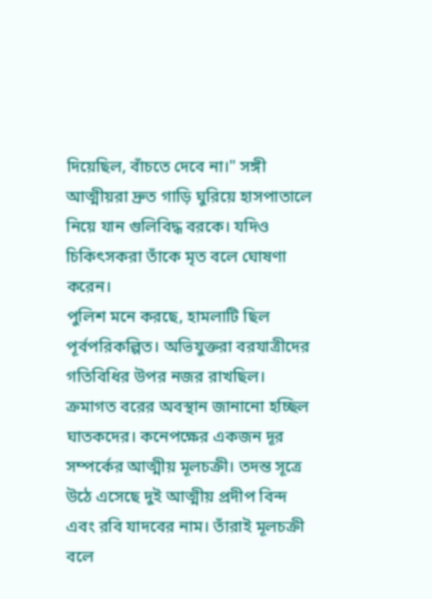দিয়েছিল, বাঁচতে দেবে না।" সঙ্গী আত্মীয়রা দ্রুত গাড়ি ঘুরিয়ে হাসপাতালে নিয়ে যান গুলিবিদ্ধ বরকে। যদিও চিকিৎসকরা তাঁকে মৃত বলে ঘোষণা করেন।
পুলিশ মনে করছে, হামলাটি ছিল পূর্বপরিকল্পিত। অভিযুক্তরা বরযাত্রীদের গতিবিধির উপর নজর রাখছিল। ক্রমাগত বরের অবস্থান জানানো হচ্ছিল ঘাতকদের। কনেপক্ষের একজন দূর সম্পর্কের আত্মীয় মূলচক্রী। তদন্ত সূত্রে উঠে এসেছে দুই আত্মীয় প্রদীপ বিন্দ এবং রবি যাদবের নাম। তাঁরাই মূলচক্রী বলে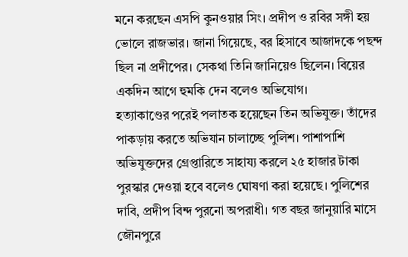মনে করছেন এসপি কুনওয়ার সিং। প্রদীপ ও রবির সঙ্গী হয় ভোলে রাজভার। জানা গিয়েছে, বর হিসাবে আজাদকে পছন্দ ছিল না প্রদীপের। সেকথা তিনি জানিয়েও ছিলেন। বিয়ের একদিন আগে হুমকি দেন বলেও অভিযোগ।
হত্যাকাণ্ডের পরেই পলাতক হয়েছেন তিন অভিযুক্ত। তাঁদের পাকড়ায় করতে অভিযান চালাচ্ছে পুলিশ। পাশাপাশি অভিযুক্তদের গ্রেপ্তারিতে সাহায্য করলে ২৫ হাজার টাকা পুরস্কার দেওয়া হবে বলেও ঘোষণা করা হয়েছে। পুলিশের দাবি, প্রদীপ বিন্দ পুরনো অপরাধী। গত বছর জানুয়ারি মাসে জৌনপুরে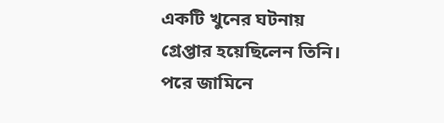একটি খুনের ঘটনায় গ্রেপ্তার হয়েছিলেন তিনি। পরে জামিনে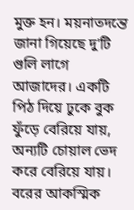মুক্ত হন। ময়নাতদন্তে জানা গিয়েছে দু'টি গুলি লাগে আজাদের। একটি পিঠ দিয়ে ঢুকে বুক ফুঁড়ে বেরিয়ে যায়, অন্যটি চোয়াল ভেদ করে বেরিয়ে যায়। বরের আকস্মিক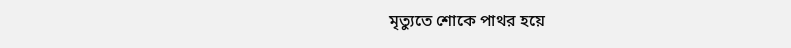মৃত্যুতে শোকে পাথর হয়ে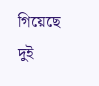গিয়েছে দুই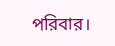পরিবার।